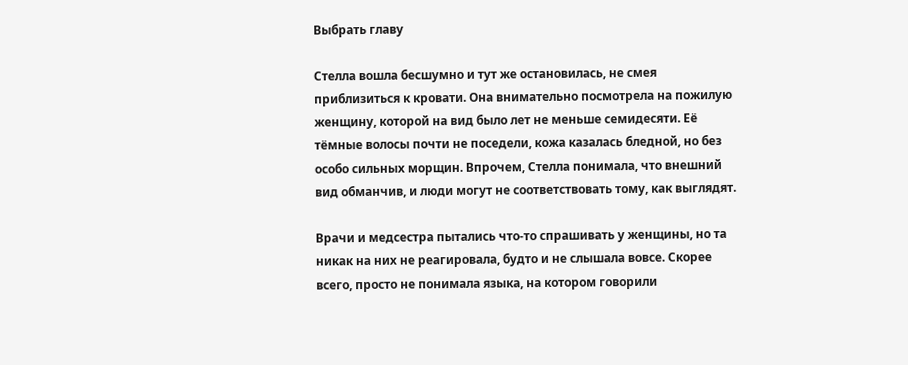Выбрать главу

Стелла вошла бесшумно и тут же остановилась, не смея приблизиться к кровати. Она внимательно посмотрела на пожилую женщину, которой на вид было лет не меньше семидесяти. Её тёмные волосы почти не поседели, кожа казалась бледной, но без особо сильных морщин. Впрочем, Стелла понимала, что внешний вид обманчив, и люди могут не соответствовать тому, как выглядят.

Врачи и медсестра пытались что-то спрашивать у женщины, но та никак на них не реагировала, будто и не слышала вовсе. Скорее всего, просто не понимала языка, на котором говорили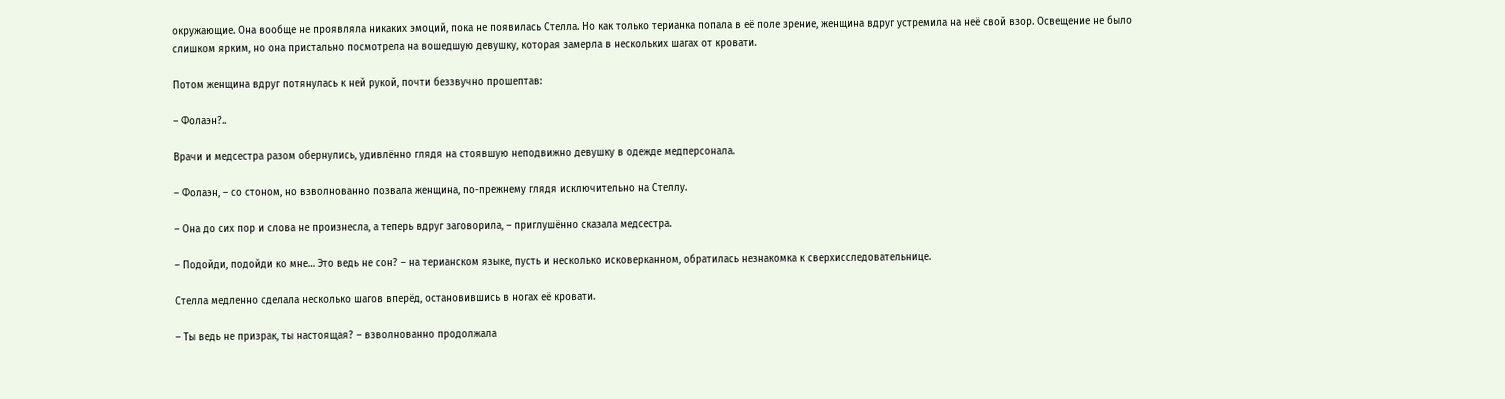окружающие. Она вообще не проявляла никаких эмоций, пока не появилась Стелла. Но как только терианка попала в её поле зрение, женщина вдруг устремила на неё свой взор. Освещение не было слишком ярким, но она пристально посмотрела на вошедшую девушку, которая замерла в нескольких шагах от кровати.

Потом женщина вдруг потянулась к ней рукой, почти беззвучно прошептав:

– Фолаэн?..

Врачи и медсестра разом обернулись, удивлённо глядя на стоявшую неподвижно девушку в одежде медперсонала.

– Фолаэн, – со стоном, но взволнованно позвала женщина, по-прежнему глядя исключительно на Стеллу.

– Она до сих пор и слова не произнесла, а теперь вдруг заговорила, – приглушённо сказала медсестра.

– Подойди, подойди ко мне… Это ведь не сон? – на терианском языке, пусть и несколько исковерканном, обратилась незнакомка к сверхисследовательнице.

Стелла медленно сделала несколько шагов вперёд, остановившись в ногах её кровати.

– Ты ведь не призрак, ты настоящая? – взволнованно продолжала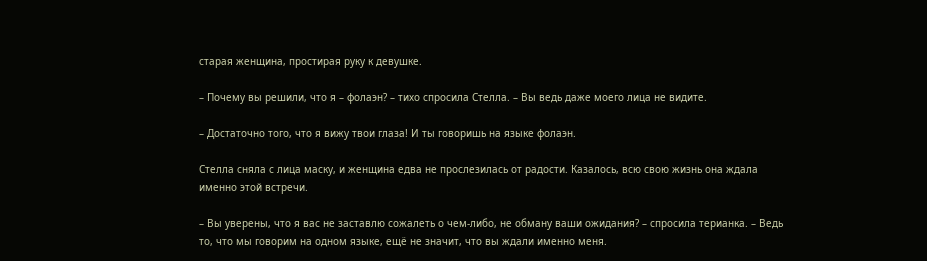старая женщина, простирая руку к девушке.

– Почему вы решили, что я – фолаэн? – тихо спросила Стелла. – Вы ведь даже моего лица не видите.

– Достаточно того, что я вижу твои глаза! И ты говоришь на языке фолаэн.

Стелла сняла с лица маску, и женщина едва не прослезилась от радости. Казалось, всю свою жизнь она ждала именно этой встречи.

– Вы уверены, что я вас не заставлю сожалеть о чем-либо, не обману ваши ожидания? – спросила терианка. – Ведь то, что мы говорим на одном языке, ещё не значит, что вы ждали именно меня.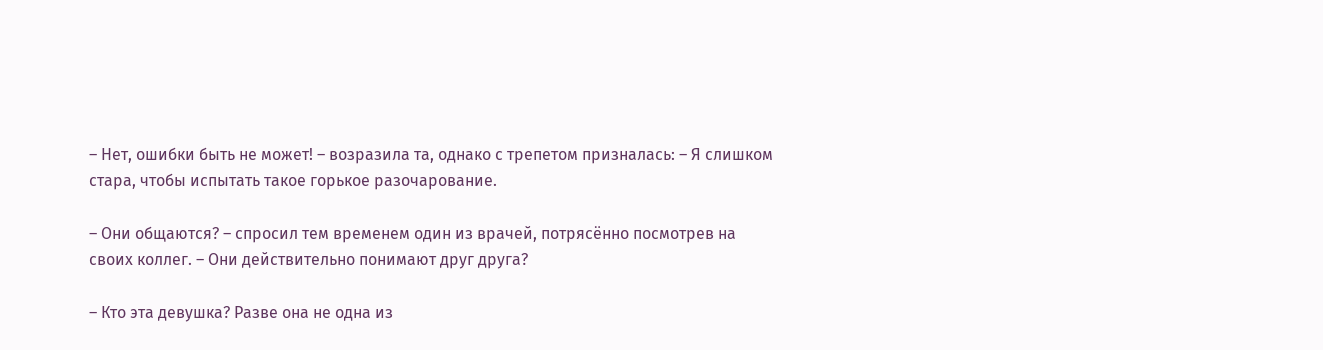– Нет, ошибки быть не может! – возразила та, однако с трепетом призналась: – Я слишком стара, чтобы испытать такое горькое разочарование.

– Они общаются? – спросил тем временем один из врачей, потрясённо посмотрев на своих коллег. – Они действительно понимают друг друга?

– Кто эта девушка? Разве она не одна из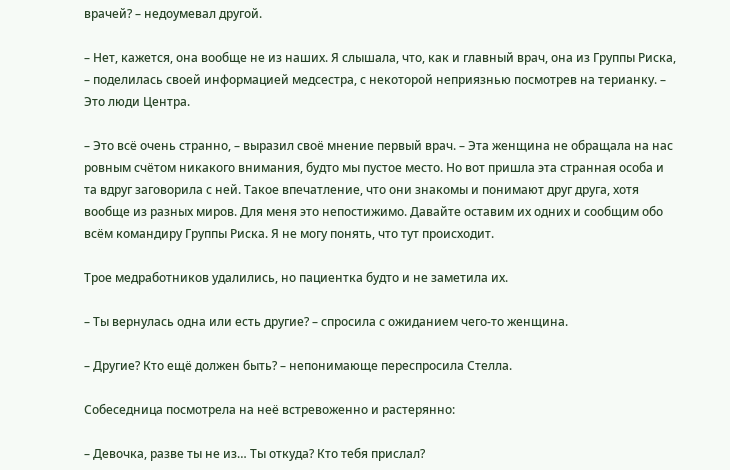врачей? – недоумевал другой.

– Нет, кажется, она вообще не из наших. Я слышала, что, как и главный врач, она из Группы Риска, – поделилась своей информацией медсестра, с некоторой неприязнью посмотрев на терианку. – Это люди Центра.

– Это всё очень странно, – выразил своё мнение первый врач. – Эта женщина не обращала на нас ровным счётом никакого внимания, будто мы пустое место. Но вот пришла эта странная особа и та вдруг заговорила с ней. Такое впечатление, что они знакомы и понимают друг друга, хотя вообще из разных миров. Для меня это непостижимо. Давайте оставим их одних и сообщим обо всём командиру Группы Риска. Я не могу понять, что тут происходит.

Трое медработников удалились, но пациентка будто и не заметила их.

– Ты вернулась одна или есть другие? – спросила с ожиданием чего-то женщина.

– Другие? Кто ещё должен быть? – непонимающе переспросила Стелла.

Собеседница посмотрела на неё встревоженно и растерянно:

– Девочка, разве ты не из… Ты откуда? Кто тебя прислал?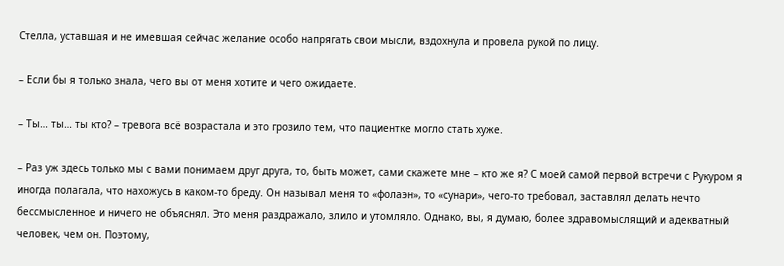Стелла, уставшая и не имевшая сейчас желание особо напрягать свои мысли, вздохнула и провела рукой по лицу.

– Если бы я только знала, чего вы от меня хотите и чего ожидаете.

– Ты… ты… ты кто? – тревога всё возрастала и это грозило тем, что пациентке могло стать хуже.

– Раз уж здесь только мы с вами понимаем друг друга, то, быть может, сами скажете мне – кто же я? С моей самой первой встречи с Рукуром я иногда полагала, что нахожусь в каком-то бреду. Он называл меня то «фолаэн», то «сунари», чего-то требовал, заставлял делать нечто бессмысленное и ничего не объяснял. Это меня раздражало, злило и утомляло. Однако, вы, я думаю, более здравомыслящий и адекватный человек, чем он. Поэтому,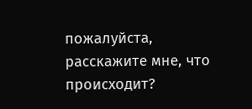пожалуйста, расскажите мне, что происходит?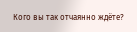Кого вы так отчаянно ждёте?